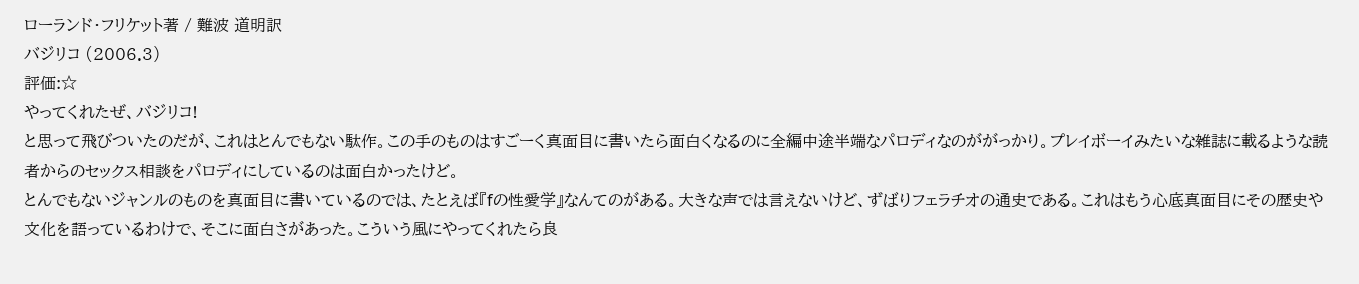ローランド・フリケット著 / 難波 道明訳
バジリコ (2006.3)
評価:☆
やってくれたぜ、バジリコ!
と思って飛びついたのだが、これはとんでもない駄作。この手のものはすごーく真面目に書いたら面白くなるのに全編中途半端なパロディなのががっかり。プレイボーイみたいな雑誌に載るような読者からのセックス相談をパロディにしているのは面白かったけど。
とんでもないジャンルのものを真面目に書いているのでは、たとえば『fの性愛学』なんてのがある。大きな声では言えないけど、ずばりフェラチオの通史である。これはもう心底真面目にその歴史や文化を語っているわけで、そこに面白さがあった。こういう風にやってくれたら良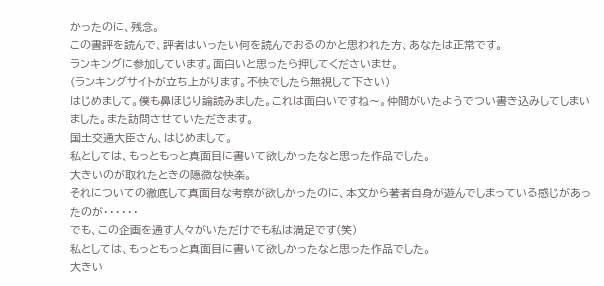かったのに、残念。
この書評を読んで、評者はいったい何を読んでおるのかと思われた方、あなたは正常です。
ランキングに参加しています。面白いと思ったら押してくださいませ。
(ランキングサイトが立ち上がります。不快でしたら無視して下さい)
はじめまして。僕も鼻ほじり論読みました。これは面白いですね〜。仲間がいたようでつい書き込みしてしまいました。また訪問させていただきます。
国土交通大臣さん、はじめまして。
私としては、もっともっと真面目に書いて欲しかったなと思った作品でした。
大きいのが取れたときの隠微な快楽。
それについての徹底して真面目な考察が欲しかったのに、本文から著者自身が遊んでしまっている感じがあったのが・・・・・・
でも、この企画を通す人々がいただけでも私は満足です(笑)
私としては、もっともっと真面目に書いて欲しかったなと思った作品でした。
大きい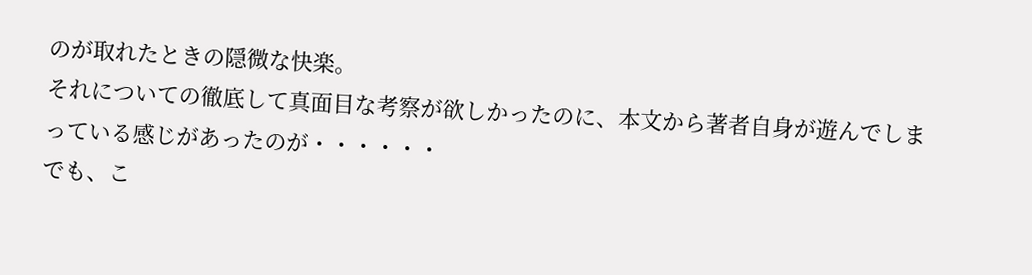のが取れたときの隠微な快楽。
それについての徹底して真面目な考察が欲しかったのに、本文から著者自身が遊んでしまっている感じがあったのが・・・・・・
でも、こ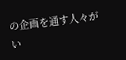の企画を通す人々がい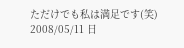ただけでも私は満足です(笑)
2008/05/11 日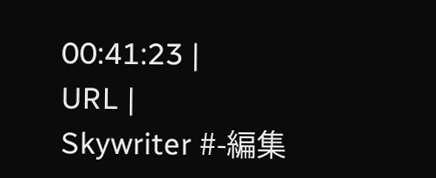00:41:23 |
URL |
Skywriter #-編集